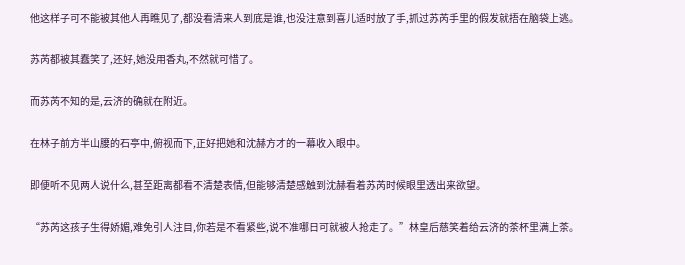他这样子可不能被其他人再瞧见了,都没看清来人到底是谁,也没注意到喜儿适时放了手,抓过苏芮手里的假发就捂在脑袋上逃。

苏芮都被其蠢笑了,还好,她没用香丸,不然就可惜了。

而苏芮不知的是,云济的确就在附近。

在林子前方半山腰的石亭中,俯视而下,正好把她和沈赫方才的一幕收入眼中。

即便听不见两人说什么,甚至距离都看不清楚表情,但能够清楚感触到沈赫看着苏芮时候眼里透出来欲望。

“苏芮这孩子生得娇媚,难免引人注目,你若是不看紧些,说不准哪日可就被人抢走了。”林皇后慈笑着给云济的茶杯里满上茶。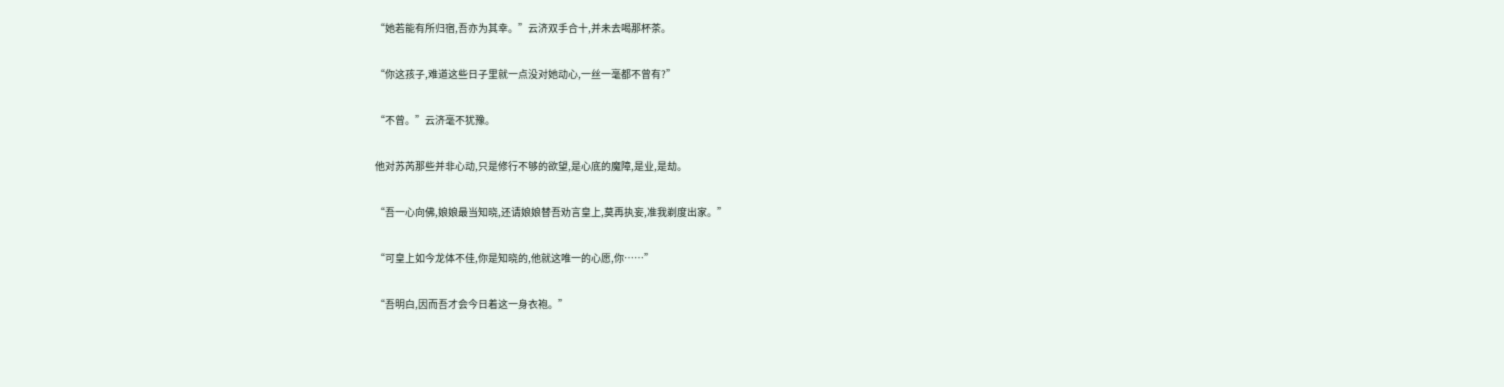“她若能有所归宿,吾亦为其幸。”云济双手合十,并未去喝那杯茶。

“你这孩子,难道这些日子里就一点没对她动心,一丝一毫都不曾有?”

“不曾。”云济毫不犹豫。

他对苏芮那些并非心动,只是修行不够的欲望,是心底的魔障,是业,是劫。

“吾一心向佛,娘娘最当知晓,还请娘娘替吾劝言皇上,莫再执妄,准我剃度出家。”

“可皇上如今龙体不佳,你是知晓的,他就这唯一的心愿,你……”

“吾明白,因而吾才会今日着这一身衣袍。”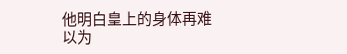他明白皇上的身体再难以为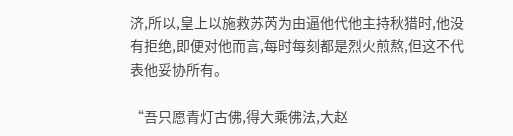济,所以,皇上以施救苏芮为由逼他代他主持秋猎时,他没有拒绝,即便对他而言,每时每刻都是烈火煎熬,但这不代表他妥协所有。

“吾只愿青灯古佛,得大乘佛法,大赵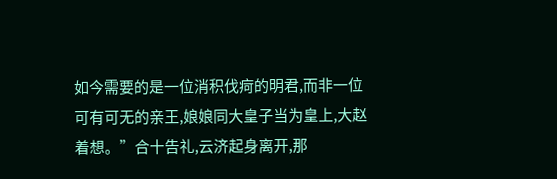如今需要的是一位消积伐疴的明君,而非一位可有可无的亲王,娘娘同大皇子当为皇上,大赵着想。”合十告礼,云济起身离开,那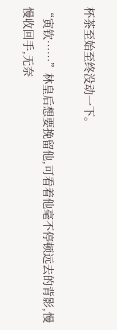杯茶至始至终没动一下。

“寅钦……”林皇后想要挽留他,可看着他毫不停顿远去的背影,慢慢收回手,无奈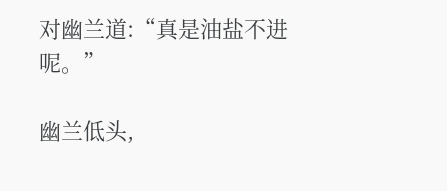对幽兰道:“真是油盐不进呢。”

幽兰低头,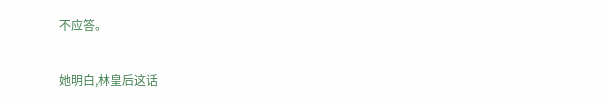不应答。

她明白,林皇后这话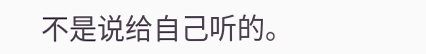不是说给自己听的。